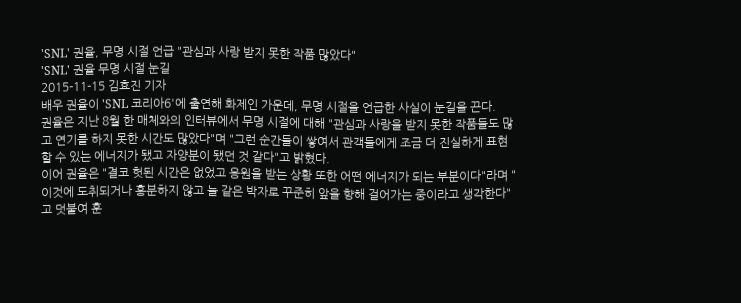'SNL' 권율, 무명 시절 언급 "관심과 사랑 받지 못한 작품 많았다"
'SNL' 권율 무명 시절 눈길
2015-11-15 김효진 기자
배우 권율이 'SNL 코리아6'에 출연해 화제인 가운데, 무명 시절을 언급한 사실이 눈길을 끈다.
권율은 지난 8월 한 매체와의 인터뷰에서 무명 시절에 대해 "관심과 사랑을 받지 못한 작품들도 많고 연기를 하지 못한 시간도 많았다"며 "그런 순간들이 쌓여서 관객들에게 조금 더 진실하게 표현할 수 있는 에너지가 됐고 자양분이 됐던 것 같다"고 밝혔다.
이어 권율은 "결코 헛된 시간은 없었고 응원을 받는 상황 또한 어떤 에너지가 되는 부분이다"라며 "이것에 도취되거나 흥분하지 않고 늘 같은 박자로 꾸준히 앞을 향해 걸어가는 중이라고 생각한다"고 덧붙여 훈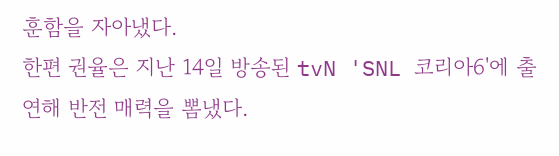훈함을 자아냈다.
한편 권율은 지난 14일 방송된 tvN 'SNL 코리아6'에 출연해 반전 매력을 뽐냈다.